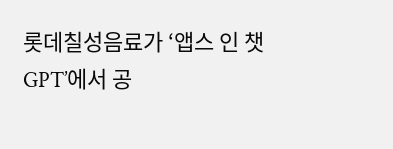롯데칠성음료가 ‘앱스 인 챗GPT’에서 공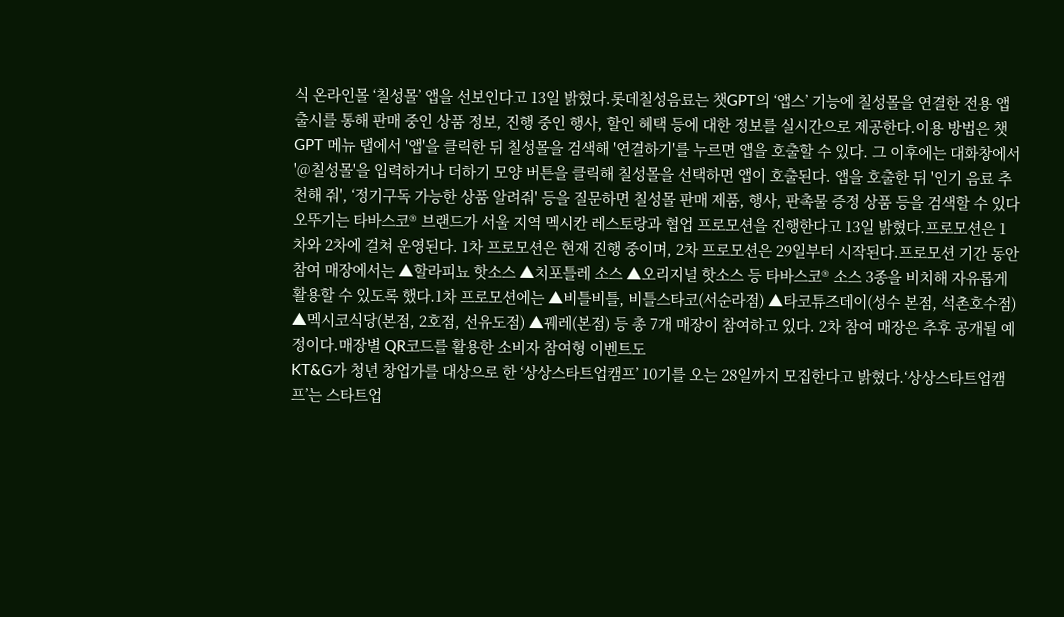식 온라인몰 ‘칠성몰’ 앱을 선보인다고 13일 밝혔다.롯데칠성음료는 챗GPT의 ‘앱스’ 기능에 칠성몰을 연결한 전용 앱 출시를 통해 판매 중인 상품 정보, 진행 중인 행사, 할인 혜택 등에 대한 정보를 실시간으로 제공한다.이용 방법은 챗GPT 메뉴 탭에서 '앱'을 클릭한 뒤 칠성몰을 검색해 '연결하기'를 누르면 앱을 호출할 수 있다. 그 이후에는 대화창에서 '@칠성몰'을 입력하거나 더하기 모양 버튼을 클릭해 칠성몰을 선택하면 앱이 호출된다. 앱을 호출한 뒤 '인기 음료 추천해 줘', ‘정기구독 가능한 상품 알려줘' 등을 질문하면 칠성몰 판매 제품, 행사, 판촉물 증정 상품 등을 검색할 수 있다
오뚜기는 타바스코® 브랜드가 서울 지역 멕시칸 레스토랑과 협업 프로모션을 진행한다고 13일 밝혔다.프로모션은 1차와 2차에 걸쳐 운영된다. 1차 프로모션은 현재 진행 중이며, 2차 프로모션은 29일부터 시작된다.프로모션 기간 동안 참여 매장에서는 ▲할라피뇨 핫소스 ▲치포틀레 소스 ▲오리지널 핫소스 등 타바스코® 소스 3종을 비치해 자유롭게 활용할 수 있도록 했다.1차 프로모션에는 ▲비틀비틀, 비틀스타코(서순라점) ▲타코튜즈데이(성수 본점, 석촌호수점) ▲멕시코식당(본점, 2호점, 선유도점) ▲꿰레(본점) 등 총 7개 매장이 참여하고 있다. 2차 참여 매장은 추후 공개될 예정이다.매장별 QR코드를 활용한 소비자 참여형 이벤트도
KT&G가 청년 창업가를 대상으로 한 ‘상상스타트업캠프’ 10기를 오는 28일까지 모집한다고 밝혔다.‘상상스타트업캠프’는 스타트업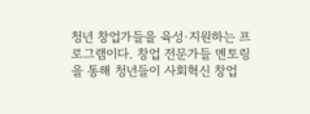청년 창업가들을 육성·지원하는 프로그램이다. 창업 전문가들 멘토링을 통해 청년들이 사회혁신 창업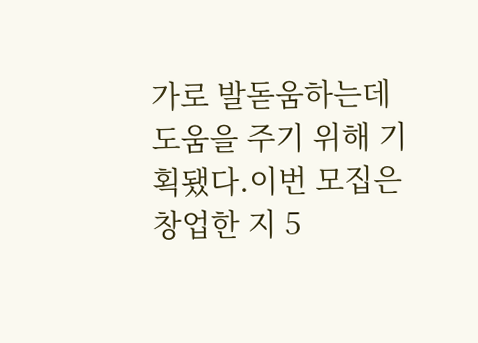가로 발돋움하는데 도움을 주기 위해 기획됐다.이번 모집은 창업한 지 5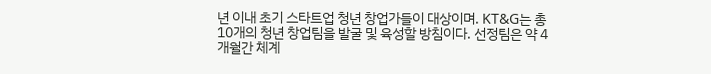년 이내 초기 스타트업 청년 창업가들이 대상이며. KT&G는 총 10개의 청년 창업팀을 발굴 및 육성할 방침이다. 선정팀은 약 4개월간 체계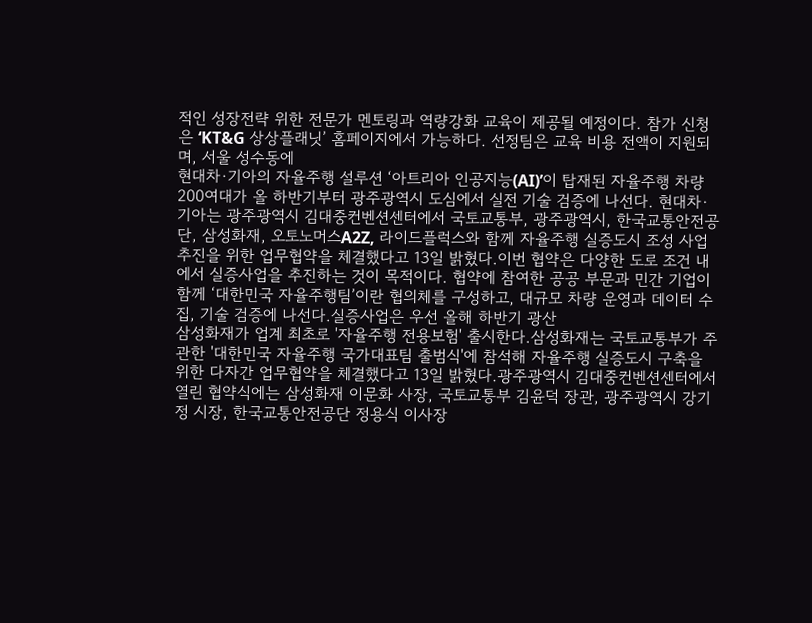적인 성장전략 위한 전문가 멘토링과 역량강화 교육이 제공될 예정이다. 참가 신청은 ‘KT&G 상상플래닛’ 홈페이지에서 가능하다. 선정팀은 교육 비용 전액이 지원되며, 서울 성수동에
현대차·기아의 자율주행 설루션 ‘아트리아 인공지능(AI)’이 탑재된 자율주행 차량 200여대가 올 하반기부터 광주광역시 도심에서 실전 기술 검증에 나선다. 현대차·기아는 광주광역시 김대중컨벤션센터에서 국토교통부, 광주광역시, 한국교통안전공단, 삼성화재, 오토노머스A2Z, 라이드플럭스와 함께 자율주행 실증도시 조성 사업 추진을 위한 업무협약을 체결했다고 13일 밝혔다.이번 협약은 다양한 도로 조건 내에서 실증사업을 추진하는 것이 목적이다. 협약에 참여한 공공 부문과 민간 기업이 함께 ‘대한민국 자율주행팀’이란 협의체를 구성하고, 대규모 차량 운영과 데이터 수집, 기술 검증에 나선다.실증사업은 우선 올해 하반기 광산
삼성화재가 업계 최초로 '자율주행 전용보험' 출시한다.삼성화재는 국토교통부가 주관한 '대한민국 자율주행 국가대표팀 출범식'에 참석해 자율주행 실증도시 구축을 위한 다자간 업무협약을 체결했다고 13일 밝혔다.광주광역시 김대중컨벤션센터에서 열린 협약식에는 삼성화재 이문화 사장, 국토교통부 김윤덕 장관, 광주광역시 강기정 시장, 한국교통안전공단 정용식 이사장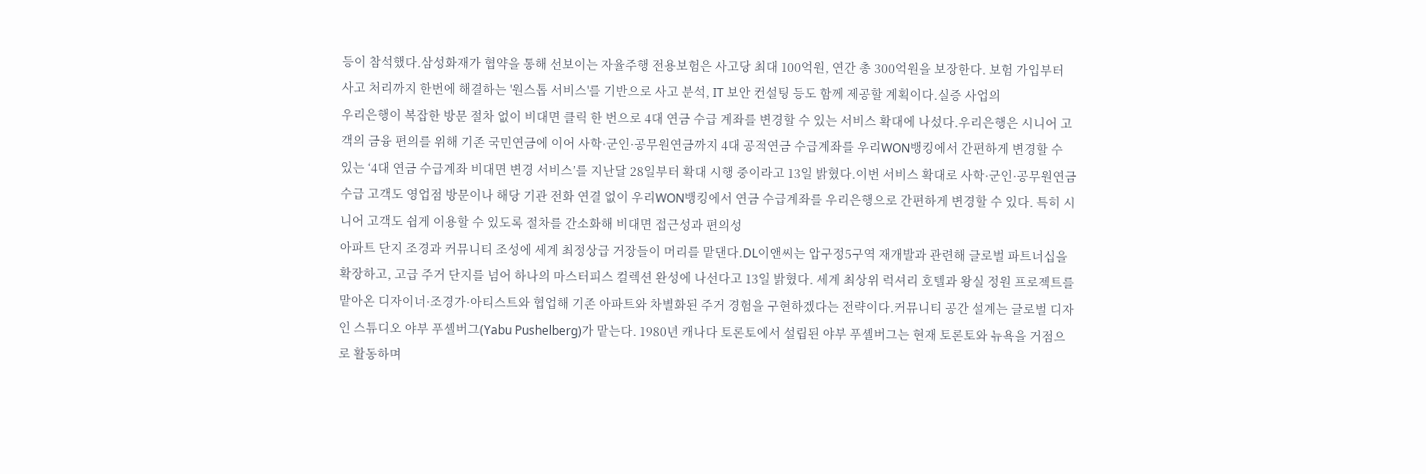등이 참석했다.삼성화재가 협약을 통해 선보이는 자율주행 전용보험은 사고당 최대 100억원, 연간 총 300억원을 보장한다. 보험 가입부터 사고 처리까지 한번에 해결하는 '원스톱 서비스'를 기반으로 사고 분석, IT 보안 컨설팅 등도 함께 제공할 계획이다.실증 사업의
우리은행이 복잡한 방문 절차 없이 비대면 클릭 한 번으로 4대 연금 수급 계좌를 변경할 수 있는 서비스 확대에 나섰다.우리은행은 시니어 고객의 금융 편의를 위해 기존 국민연금에 이어 사학·군인·공무원연금까지 4대 공적연금 수급계좌를 우리WON뱅킹에서 간편하게 변경할 수 있는 ‘4대 연금 수급계좌 비대면 변경 서비스’를 지난달 28일부터 확대 시행 중이라고 13일 밝혔다.이번 서비스 확대로 사학·군인·공무원연금 수급 고객도 영업점 방문이나 해당 기관 전화 연결 없이 우리WON뱅킹에서 연금 수급계좌를 우리은행으로 간편하게 변경할 수 있다. 특히 시니어 고객도 쉽게 이용할 수 있도록 절차를 간소화해 비대면 접근성과 편의성
아파트 단지 조경과 커뮤니티 조성에 세계 최정상급 거장들이 머리를 맡댄다.DL이앤씨는 압구정5구역 재개발과 관련해 글로벌 파트너십을 확장하고, 고급 주거 단지를 넘어 하나의 마스터피스 컬렉션 완성에 나선다고 13일 밝혔다. 세계 최상위 럭셔리 호텔과 왕실 정원 프로젝트를 맡아온 디자이너·조경가·아티스트와 협업해 기존 아파트와 차별화된 주거 경험을 구현하겠다는 전략이다.커뮤니티 공간 설계는 글로벌 디자인 스튜디오 야부 푸셸버그(Yabu Pushelberg)가 맡는다. 1980년 캐나다 토론토에서 설립된 야부 푸셸버그는 현재 토론토와 뉴욕을 거점으로 활동하며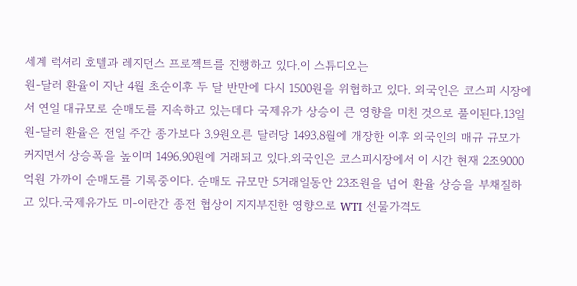세계 럭셔리 호텔과 레지던스 프로젝트를 진행하고 있다.이 스튜디오는
원-달러 환율이 지난 4월 초순이후 두 달 반만에 다시 1500원을 위협하고 있다. 외국인은 코스피 시장에서 연일 대규모로 순매도를 지속하고 있는데다 국제유가 상승이 큰 영향을 미친 것으로 풀이된다.13일 원-달러 환율은 전일 주간 종가보다 3.9원오른 달러당 1493.8월에 개장한 이후 외국인의 매규 규모가 커지면서 상승폭을 높이며 1496.90원에 거래되고 있다.외국인은 코스피시장에서 이 시간 현재 2조9000억원 가까이 순매도를 기록중이다. 순매도 규모만 5거래일동안 23조원을 넘어 환율 상승을 부채질하고 있다.국제유가도 미-이란간 종전 협상이 지지부진한 영향으로 WTI 선물가격도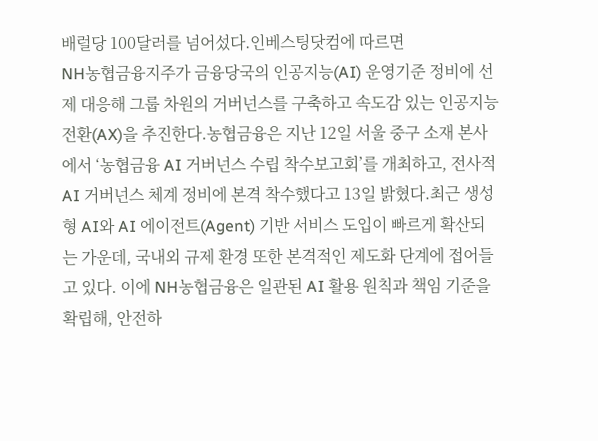배럴당 100달러를 넘어섰다.인베스팅닷컴에 따르면
NH농협금융지주가 금융당국의 인공지능(AI) 운영기준 정비에 선제 대응해 그룹 차원의 거버넌스를 구축하고 속도감 있는 인공지능 전환(AX)을 추진한다.농협금융은 지난 12일 서울 중구 소재 본사에서 ‘농협금융 AI 거버넌스 수립 착수보고회’를 개최하고, 전사적 AI 거버넌스 체계 정비에 본격 착수했다고 13일 밝혔다.최근 생성형 AI와 AI 에이전트(Agent) 기반 서비스 도입이 빠르게 확산되는 가운데, 국내외 규제 환경 또한 본격적인 제도화 단계에 접어들고 있다. 이에 NH농협금융은 일관된 AI 활용 원칙과 책임 기준을 확립해, 안전하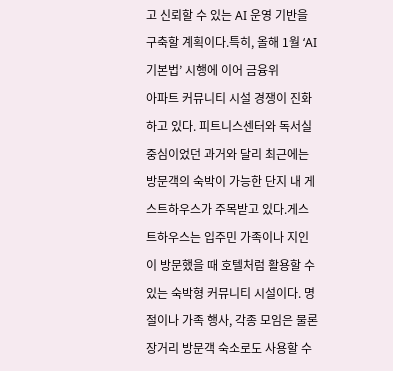고 신뢰할 수 있는 AI 운영 기반을 구축할 계획이다.특히, 올해 1월 ‘AI 기본법’ 시행에 이어 금융위
아파트 커뮤니티 시설 경쟁이 진화하고 있다. 피트니스센터와 독서실 중심이었던 과거와 달리 최근에는 방문객의 숙박이 가능한 단지 내 게스트하우스가 주목받고 있다.게스트하우스는 입주민 가족이나 지인이 방문했을 때 호텔처럼 활용할 수 있는 숙박형 커뮤니티 시설이다. 명절이나 가족 행사, 각종 모임은 물론 장거리 방문객 숙소로도 사용할 수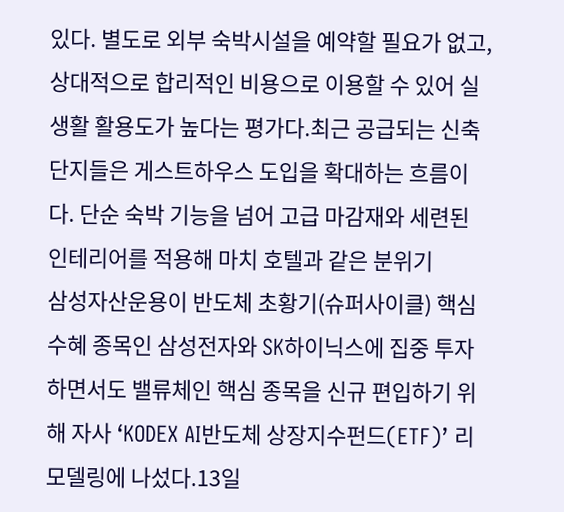있다. 별도로 외부 숙박시설을 예약할 필요가 없고, 상대적으로 합리적인 비용으로 이용할 수 있어 실생활 활용도가 높다는 평가다.최근 공급되는 신축 단지들은 게스트하우스 도입을 확대하는 흐름이다. 단순 숙박 기능을 넘어 고급 마감재와 세련된 인테리어를 적용해 마치 호텔과 같은 분위기
삼성자산운용이 반도체 초황기(슈퍼사이클) 핵심 수혜 종목인 삼성전자와 SK하이닉스에 집중 투자하면서도 밸류체인 핵심 종목을 신규 편입하기 위해 자사 ‘KODEX AI반도체 상장지수펀드(ETF)’ 리모델링에 나섰다.13일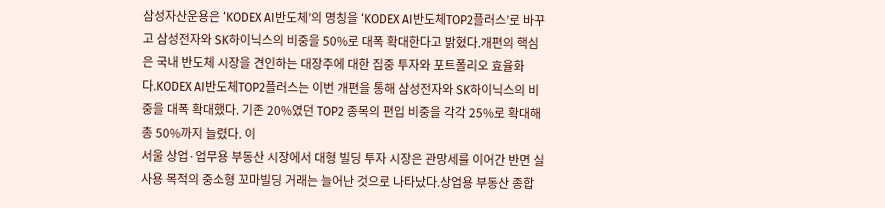삼성자산운용은 ‘KODEX AI반도체’의 명칭을 ‘KODEX AI반도체TOP2플러스’로 바꾸고 삼성전자와 SK하이닉스의 비중을 50%로 대폭 확대한다고 밝혔다.개편의 핵심은 국내 반도체 시장을 견인하는 대장주에 대한 집중 투자와 포트폴리오 효율화다.KODEX AI반도체TOP2플러스는 이번 개편을 통해 삼성전자와 SK하이닉스의 비중을 대폭 확대했다. 기존 20%였던 TOP2 종목의 편입 비중을 각각 25%로 확대해 총 50%까지 늘렸다. 이
서울 상업·업무용 부동산 시장에서 대형 빌딩 투자 시장은 관망세를 이어간 반면 실사용 목적의 중소형 꼬마빌딩 거래는 늘어난 것으로 나타났다.상업용 부동산 종합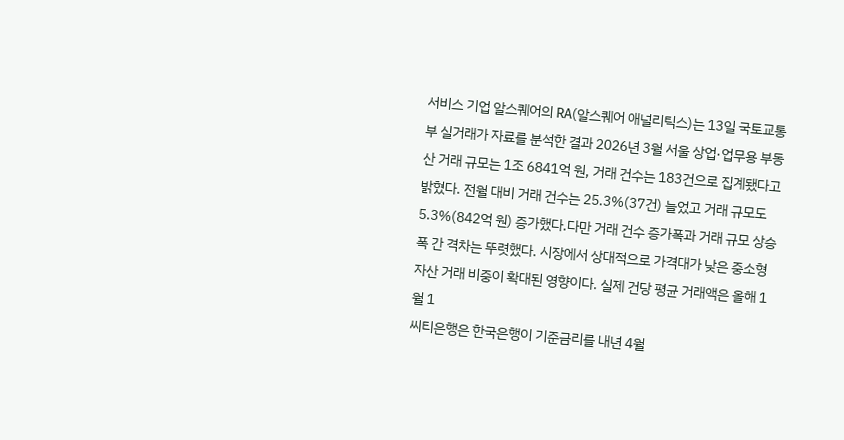서비스 기업 알스퀘어의 RA(알스퀘어 애널리틱스)는 13일 국토교통부 실거래가 자료를 분석한 결과 2026년 3월 서울 상업·업무용 부동산 거래 규모는 1조 6841억 원, 거래 건수는 183건으로 집계됐다고 밝혔다. 전월 대비 거래 건수는 25.3%(37건) 늘었고 거래 규모도 5.3%(842억 원) 증가했다.다만 거래 건수 증가폭과 거래 규모 상승폭 간 격차는 뚜렷했다. 시장에서 상대적으로 가격대가 낮은 중소형 자산 거래 비중이 확대된 영향이다. 실제 건당 평균 거래액은 올해 1월 1
씨티은행은 한국은행이 기준금리를 내년 4월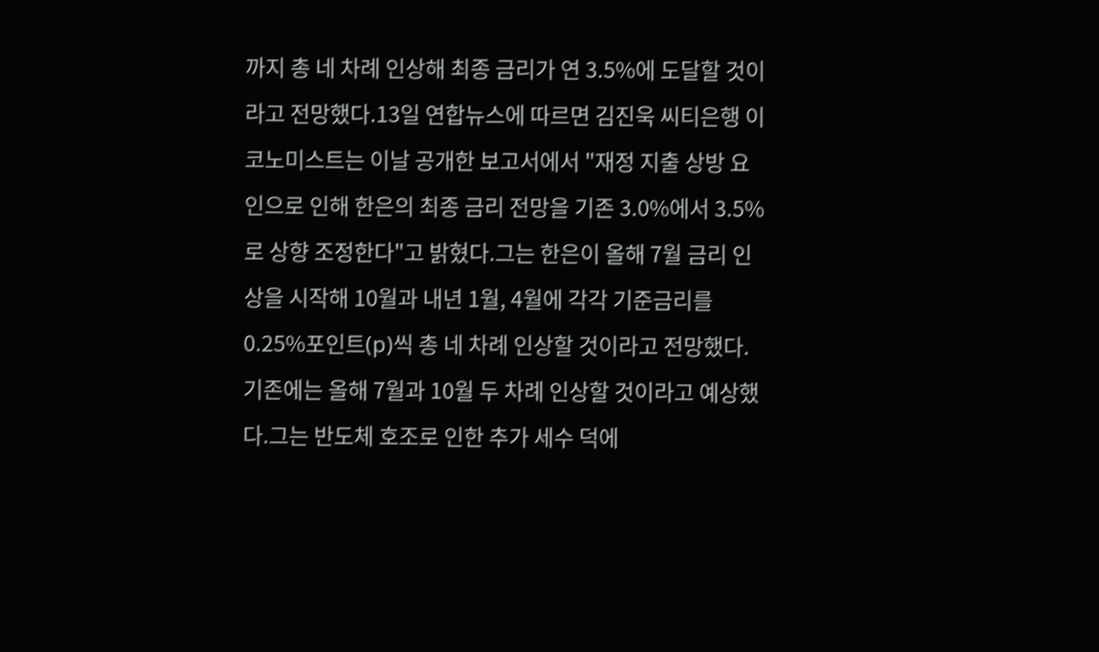까지 총 네 차례 인상해 최종 금리가 연 3.5%에 도달할 것이라고 전망했다.13일 연합뉴스에 따르면 김진욱 씨티은행 이코노미스트는 이날 공개한 보고서에서 "재정 지출 상방 요인으로 인해 한은의 최종 금리 전망을 기존 3.0%에서 3.5%로 상향 조정한다"고 밝혔다.그는 한은이 올해 7월 금리 인상을 시작해 10월과 내년 1월, 4월에 각각 기준금리를 0.25%포인트(p)씩 총 네 차례 인상할 것이라고 전망했다.기존에는 올해 7월과 10월 두 차례 인상할 것이라고 예상했다.그는 반도체 호조로 인한 추가 세수 덕에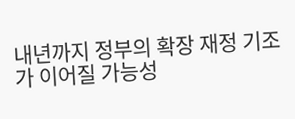내년까지 정부의 확장 재정 기조가 이어질 가능성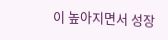이 높아지면서 성장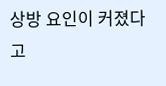상방 요인이 커졌다고